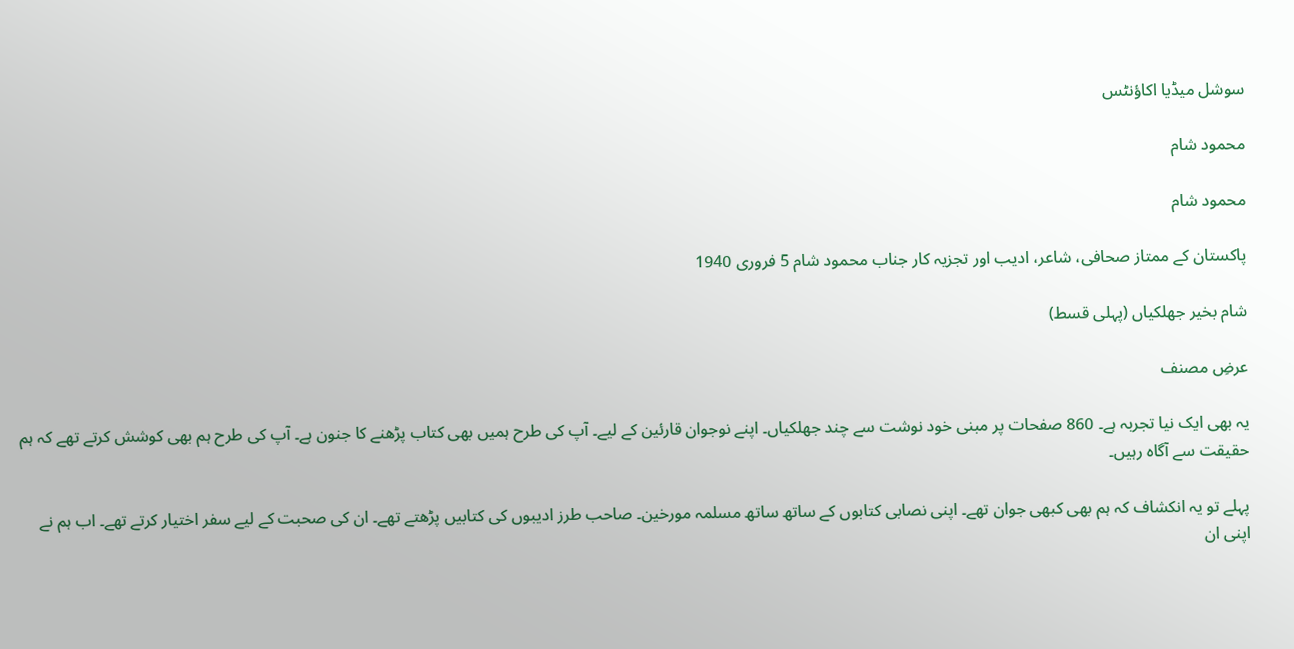سوشل میڈیا اکاؤنٹس

محمود شام

محمود شام

پاکستان کے ممتاز صحافی، شاعر، ادیب اور تجزیہ کار جناب محمود شام 5 فروری 1940

شام بخیر جھلکیاں (پہلی قسط)

عرضِ مصنف

یہ بھی ایک نیا تجربہ ہے۔ 860 صفحات پر مبنی خود نوشت سے چند جھلکیاں۔ اپنے نوجوان قارئین کے لیے۔ آپ کی طرح ہمیں بھی کتاب پڑھنے کا جنون ہے۔ آپ کی طرح ہم بھی کوشش کرتے تھے کہ ہم حقیقت سے آگاہ رہیں۔

پہلے تو یہ انکشاف کہ ہم بھی کبھی جوان تھے۔ اپنی نصابی کتابوں کے ساتھ ساتھ مسلمہ مورخین۔ صاحب طرز ادیبوں کی کتابیں پڑھتے تھے۔ ان کی صحبت کے لیے سفر اختیار کرتے تھے۔ اب ہم نے اپنی ان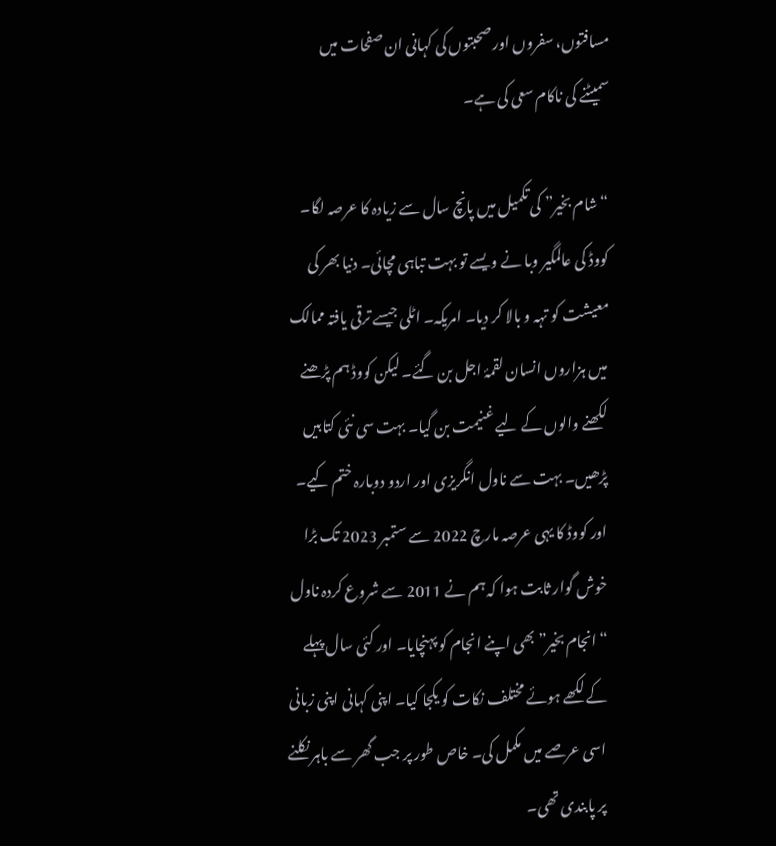مسافتوں، سفروں اور صحبتوں کی کہانی ان صفحات میں سمیٹنے کی ناکام سعی کی ہے۔

“شام بخیر” کی تکمیل میں پانچ سال سے زیادہ کا عرصہ لگا۔ کووڈ کی عالمگیر وبا نے ویسے تو بہت تباہی مچائی۔ دنیا بھر کی معیشت کو تہہ و بالا کر دیا۔ امریکہ۔ اٹلی جیسے ترقی یافتہ ممالک میں ہزاروں انسان لقمۂ اجل بن گئے۔ لیکن کووڈ ہم پڑھنے لکھنے والوں کے لیے غنیمت بن گیا۔ بہت سی نئی کتابیں پڑھیں۔ بہت سے ناول انگریزی اور اردو دوبارہ ختم کیے۔ اور کووڈ کا یہی عرصہ مارچ 2022 سے ستمبر 2023 تک بڑا خوش گوار ثابت ہوا کہ ہم نے 2011 سے شروع کردہ ناول “انجام بخیر” بھی اپنے انجام کو پہنچایا۔ اور کئی سال پہلے کے لکھے ہوئے مختلف نکات کو یکجا کیا۔ اپنی کہانی اپنی زبانی اسی عرصے میں مکمل کی۔ خاص طور پر جب گھر سے باہر نکلنے پر پابندی تھی۔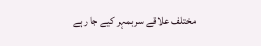مختلف علاقے سربمہر کیے جا رہے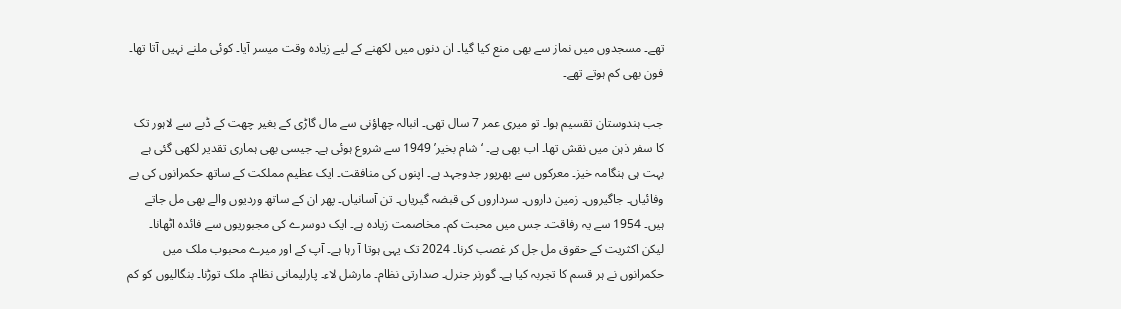تھے۔ مسجدوں میں نماز سے بھی منع کیا گیا۔ ان دنوں میں لکھنے کے لیے زیادہ وقت میسر آیا۔ کوئی ملنے نہیں آتا تھا۔ فون بھی کم ہوتے تھے۔

جب ہندوستان تقسیم ہوا۔ تو میری عمر 7 سال تھی۔ انبالہ چھاؤنی سے مال گاڑی کے بغیر چھت کے ڈبے سے لاہور تک کا سفر ذہن میں نقش تھا۔ اب بھی ہے۔ ‘شام بخیر’ 1949 سے شروع ہوئی ہے۔ جیسی بھی ہماری تقدیر لکھی گئی ہے بہت ہی ہنگامہ خیز۔ معرکوں سے بھرپور جدوجہد ہے۔ اپنوں کی منافقت۔ ایک عظیم مملکت کے ساتھ حکمرانوں کی بے وفائیاں۔ جاگیروں۔ زمین داروں۔ سرداروں کی قبضہ گیریاں۔ تن آسانیاں۔ پھر ان کے ساتھ وردیوں والے بھی مل جاتے ہیں۔ 1954 سے یہ رفاقت۔ جس میں محبت کم۔ مخاصمت زیادہ ہے۔ ایک دوسرے کی مجبوریوں سے فائدہ اٹھانا۔ لیکن اکثریت کے حقوق مل جل کر غصب کرنا۔ 2024 تک یہی ہوتا آ رہا ہے۔ آپ کے اور میرے محبوب ملک میں حکمرانوں نے ہر قسم کا تجربہ کیا ہے۔ گورنر جنرل۔ صدارتی نظام۔ مارشل لاء۔ پارلیمانی نظام۔ ملک توڑنا۔ بنگالیوں کو کم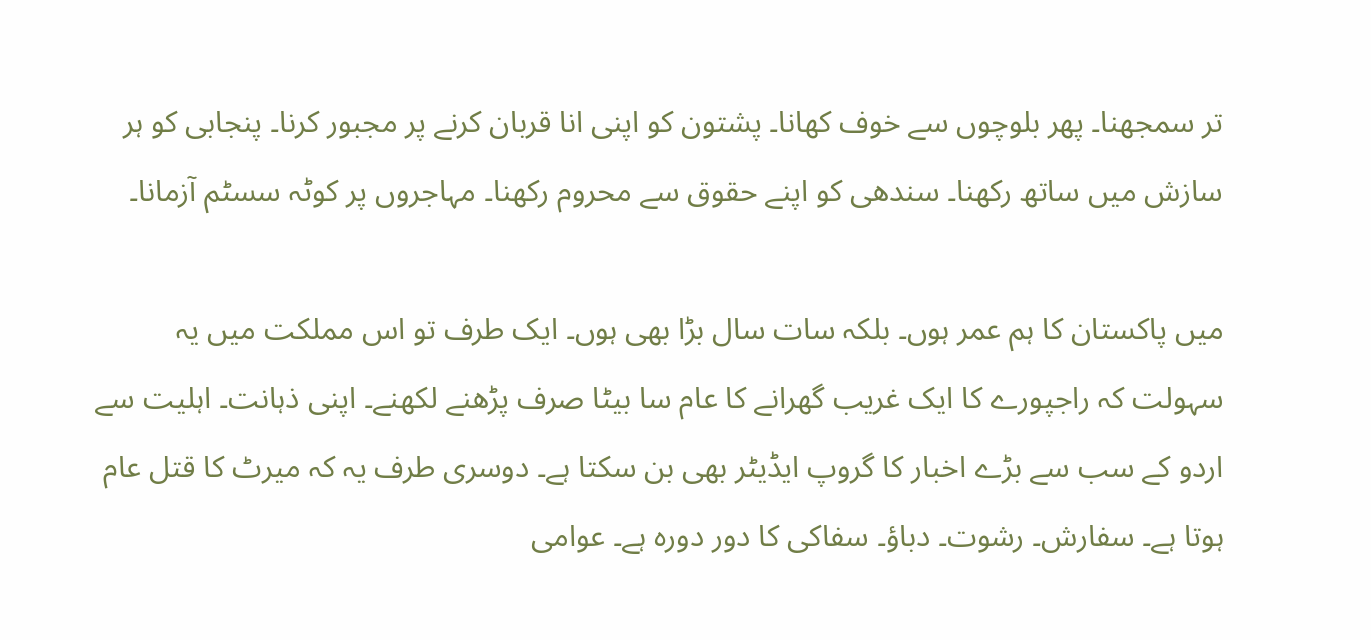تر سمجھنا۔ پھر بلوچوں سے خوف کھانا۔ پشتون کو اپنی انا قربان کرنے پر مجبور کرنا۔ پنجابی کو ہر سازش میں ساتھ رکھنا۔ سندھی کو اپنے حقوق سے محروم رکھنا۔ مہاجروں پر کوٹہ سسٹم آزمانا۔

میں پاکستان کا ہم عمر ہوں۔ بلکہ سات سال بڑا بھی ہوں۔ ایک طرف تو اس مملکت میں یہ سہولت کہ راجپورے کا ایک غریب گھرانے کا عام سا بیٹا صرف پڑھنے لکھنے۔ اپنی ذہانت۔ اہلیت سے اردو کے سب سے بڑے اخبار کا گروپ ایڈیٹر بھی بن سکتا ہے۔ دوسری طرف یہ کہ میرٹ کا قتل عام ہوتا ہے۔ سفارش۔ رشوت۔ دباؤ۔ سفاکی کا دور دورہ ہے۔ عوامی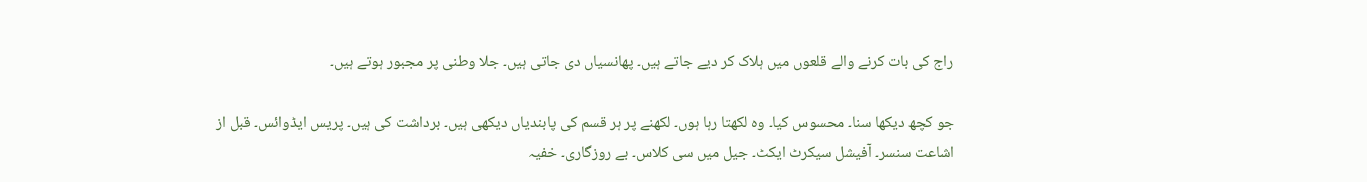راج کی بات کرنے والے قلعوں میں ہلاک کر دیے جاتے ہیں۔ پھانسیاں دی جاتی ہیں۔ جلا وطنی پر مجبور ہوتے ہیں۔

جو کچھ دیکھا سنا۔ محسوس کیا۔ وہ لکھتا رہا ہوں۔ لکھنے پر ہر قسم کی پابندیاں دیکھی ہیں۔ برداشت کی ہیں۔ پریس ایڈوائس۔ قبل از اشاعت سنسر۔ آفیشل سیکرٹ ایکٹ۔ جیل میں سی کلاس۔ بے روزگاری۔ خفیہ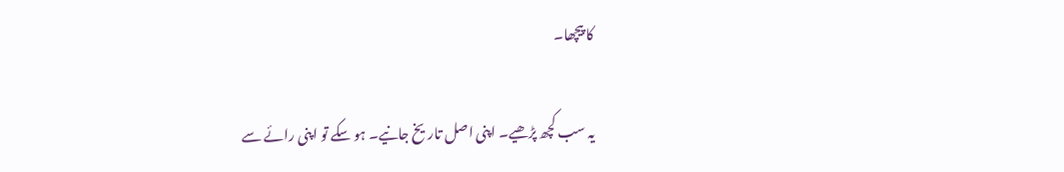کا پیچھا۔

یہ سب کچھ پڑھیے۔ اپنی اصل تاریخ جانیے۔ ہو سکے تو اپنی رائے سے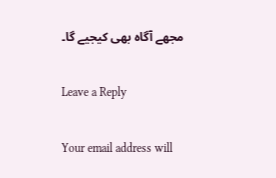مجھے آگاہ بھی کیجیے گا۔

Leave a Reply

Your email address will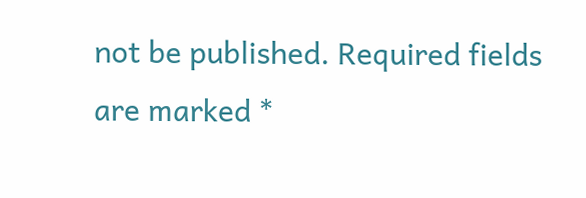not be published. Required fields are marked *